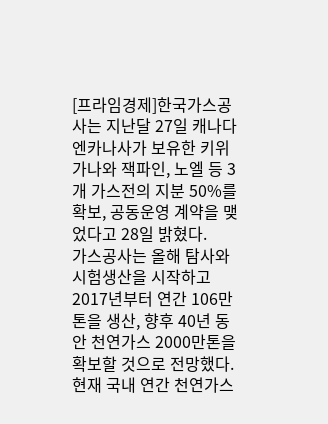[프라임경제]한국가스공사는 지난달 27일 캐나다 엔카나사가 보유한 키위가나와 잭파인, 노엘 등 3개 가스전의 지분 50%를 확보, 공동운영 계약을 맺었다고 28일 밝혔다.
가스공사는 올해 탐사와 시험생산을 시작하고 2017년부터 연간 106만톤을 생산, 향후 40년 동안 천연가스 2000만톤을 확보할 것으로 전망했다.
현재 국내 연간 천연가스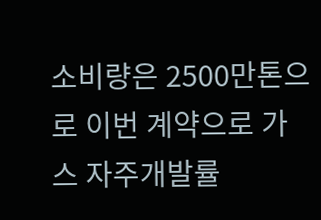소비량은 2500만톤으로 이번 계약으로 가스 자주개발률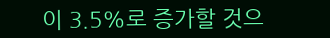이 3.5%로 증가할 것으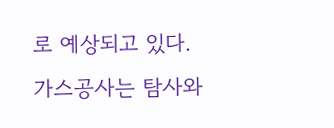로 예상되고 있다.
가스공사는 탐사와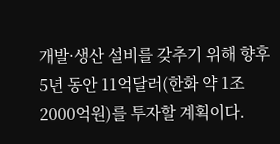개발·생산 설비를 갖추기 위해 향후 5년 동안 11억달러(한화 약 1조2000억원)를 투자할 계획이다.